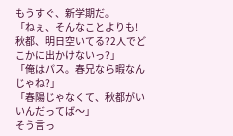もうすぐ、新学期だ。
「ねぇ、そんなことよりも!秋都、明日空いてる?2人でどこかに出かけないっ?」
「俺はパス。春兄なら暇なんじゃね?」
「春陽じゃなくて、秋都がいいんだってば〜」
そう言っ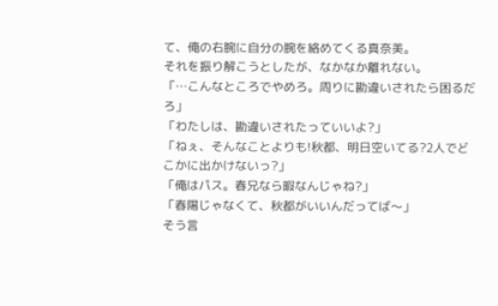て、俺の右腕に自分の腕を絡めてくる真奈美。
それを振り解こうとしたが、なかなか離れない。
「…こんなところでやめろ。周りに勘違いされたら困るだろ」
「わたしは、勘違いされたっていいよ?」
「ねぇ、そんなことよりも!秋都、明日空いてる?2人でどこかに出かけないっ?」
「俺はパス。春兄なら暇なんじゃね?」
「春陽じゃなくて、秋都がいいんだってば〜」
そう言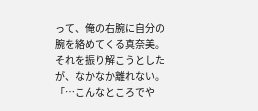って、俺の右腕に自分の腕を絡めてくる真奈美。
それを振り解こうとしたが、なかなか離れない。
「…こんなところでや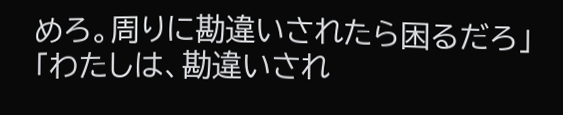めろ。周りに勘違いされたら困るだろ」
「わたしは、勘違いされ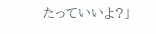たっていいよ?」